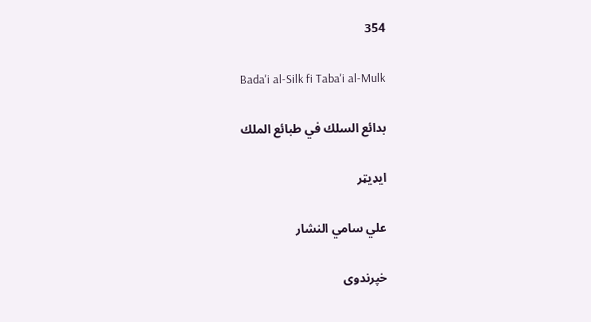354

Bada'i al-Silk fi Taba'i al-Mulk

بدائع السلك في طبائع الملك

ایډیټر

علي سامي النشار

خپرندوی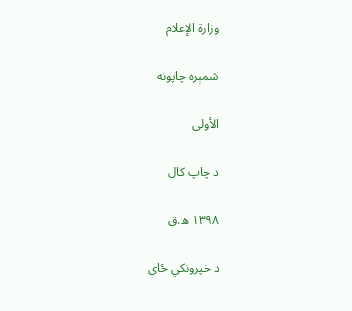وزارة الإعلام

شمېره چاپونه

الأولى

د چاپ کال

۱۳۹۸ ه.ق

د خپرونکي ځای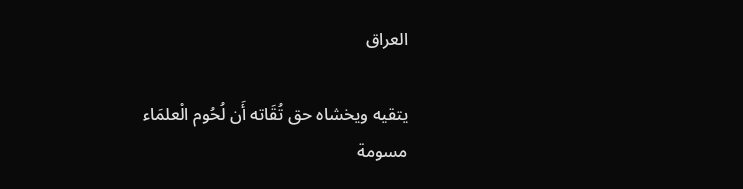العراق

يتقيه ويخشاه حق تُقَاته أَن لُحُوم الْعلمَاء مسومة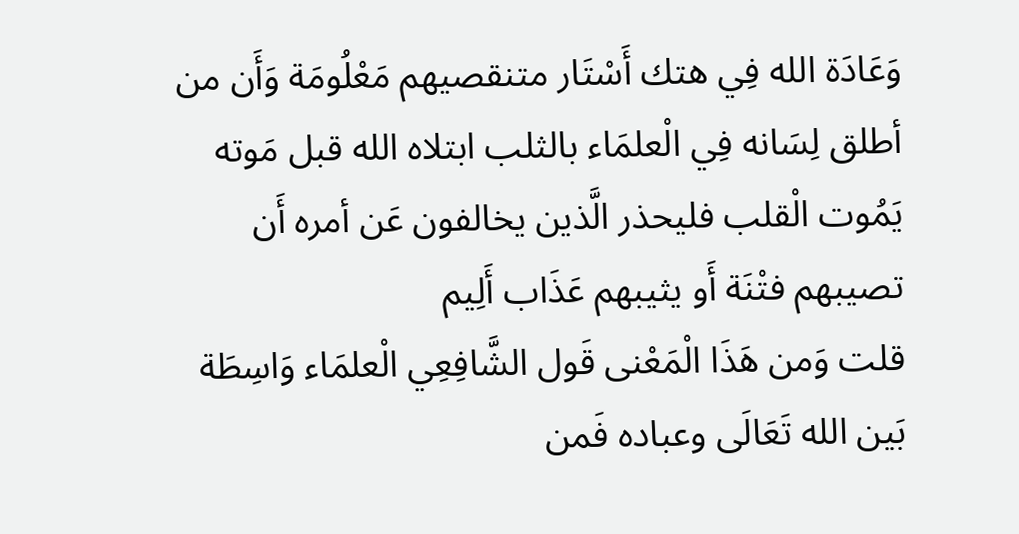وَعَادَة الله فِي هتك أَسْتَار متنقصيهم مَعْلُومَة وَأَن من أطلق لِسَانه فِي الْعلمَاء بالثلب ابتلاه الله قبل مَوته يَمُوت الْقلب فليحذر الَّذين يخالفون عَن أمره أَن تصيبهم فتْنَة أَو يثيبهم عَذَاب أَلِيم
قلت وَمن هَذَا الْمَعْنى قَول الشَّافِعِي الْعلمَاء وَاسِطَة بَين الله تَعَالَى وعباده فَمن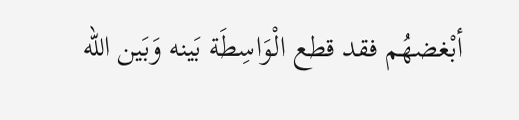أبْغضهُم فقد قطع الْوَاسِطَة بَينه وَبَين الله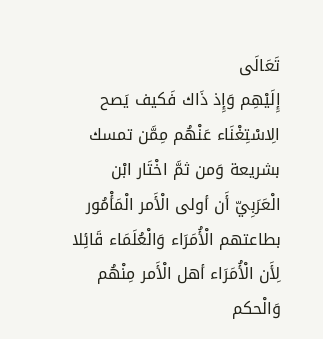تَعَالَى
إِلَيْهِم وَإِذ ذَاك فَكيف يَصح الِاسْتِغْنَاء عَنْهُم مِمَّن تمسك بشريعة وَمن ثمَّ اخْتَار ابْن الْعَرَبِيّ أَن أولى الْأَمر الْمَأْمُور بطاعتهم الْأُمَرَاء وَالْعُلَمَاء قَائِلا لِأَن الْأُمَرَاء أهل الْأَمر مِنْهُم وَالْحكم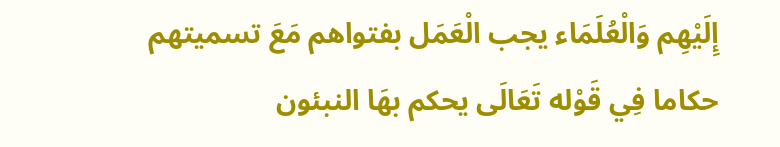إِلَيْهِم وَالْعُلَمَاء يجب الْعَمَل بفتواهم مَعَ تسميتهم حكاما فِي قَوْله تَعَالَى يحكم بهَا النبئون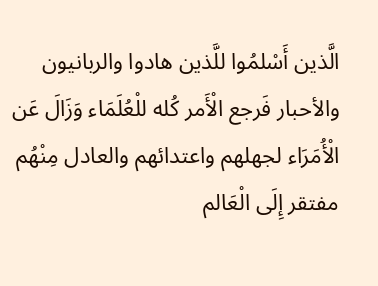الَّذين أَسْلمُوا للَّذين هادوا والربانيون والأحبار فَرجع الْأَمر كُله للْعُلَمَاء وَزَالَ عَن الْأُمَرَاء لجهلهم واعتدائهم والعادل مِنْهُم مفتقر إِلَى الْعَالم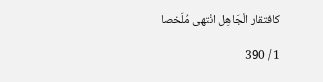كافتقار الْجَاهِل انْتهى مُلَخصا

1 / 390